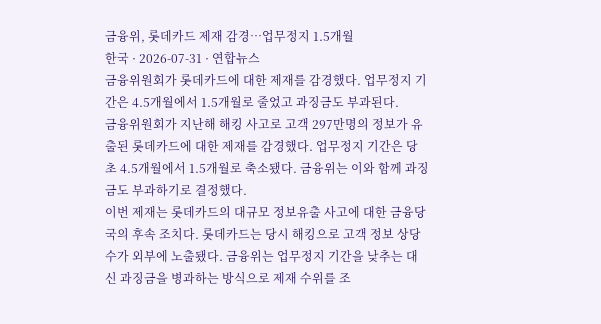금융위, 롯데카드 제재 감경…업무정지 1.5개월
한국 · 2026-07-31 · 연합뉴스
금융위원회가 롯데카드에 대한 제재를 감경했다. 업무정지 기간은 4.5개월에서 1.5개월로 줄었고 과징금도 부과된다.
금융위원회가 지난해 해킹 사고로 고객 297만명의 정보가 유출된 롯데카드에 대한 제재를 감경했다. 업무정지 기간은 당초 4.5개월에서 1.5개월로 축소됐다. 금융위는 이와 함께 과징금도 부과하기로 결정했다.
이번 제재는 롯데카드의 대규모 정보유출 사고에 대한 금융당국의 후속 조치다. 롯데카드는 당시 해킹으로 고객 정보 상당수가 외부에 노출됐다. 금융위는 업무정지 기간을 낮추는 대신 과징금을 병과하는 방식으로 제재 수위를 조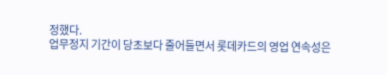정했다.
업무정지 기간이 당초보다 줄어들면서 롯데카드의 영업 연속성은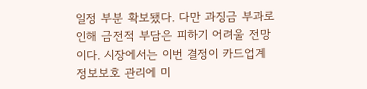일정 부분 확보됐다. 다만 과징금 부과로 인해 금전적 부담은 피하기 어려울 전망이다. 시장에서는 이번 결정이 카드업계 정보보호 관리에 미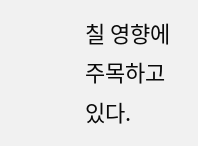칠 영향에 주목하고 있다.